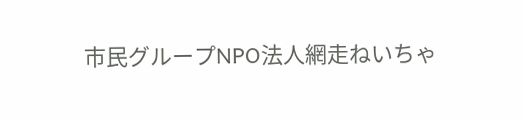市民グループNPO法人網走ねいちゃ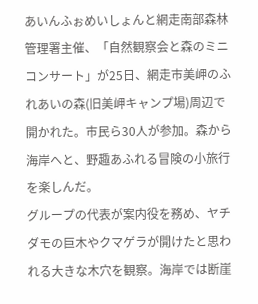あいんふぉめいしょんと網走南部森林管理署主催、「自然観察会と森のミニコンサート」が25日、網走市美岬のふれあいの森(旧美岬キャンプ場)周辺で開かれた。市民ら30人が参加。森から海岸へと、野趣あふれる冒険の小旅行を楽しんだ。
グループの代表が案内役を務め、ヤチダモの巨木やクマゲラが開けたと思われる大きな木穴を観察。海岸では断崖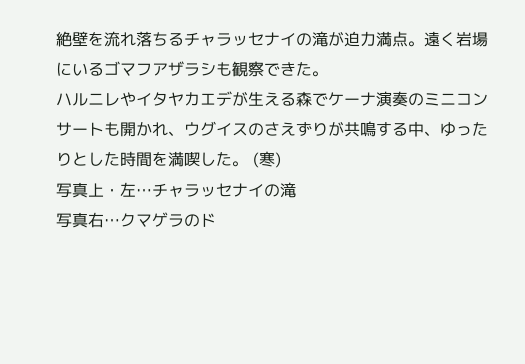絶壁を流れ落ちるチャラッセナイの滝が迫力満点。遠く岩場にいるゴマフアザラシも観察できた。
ハルニレやイタヤカエデが生える森でケーナ演奏のミニコンサートも開かれ、ウグイスのさえずりが共鳴する中、ゆったりとした時間を満喫した。 (寒)
写真上・左…チャラッセナイの滝
写真右…クマゲラのド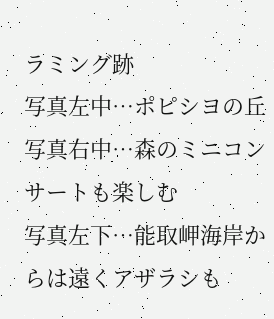ラミング跡
写真左中…ポピシヨの丘
写真右中…森のミニコンサートも楽しむ
写真左下…能取岬海岸からは遠くアザラシも